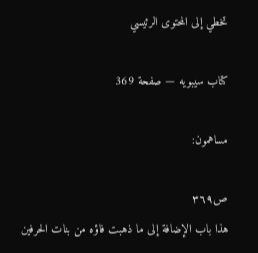تخطي إلى المحتوى الرئيسي

كتاب سيبويه — صفحة 369

مساهمون:

ص٣٦٩
هذا باب الإضافة إلى ما ذهبت فاؤه من بنات الحرفين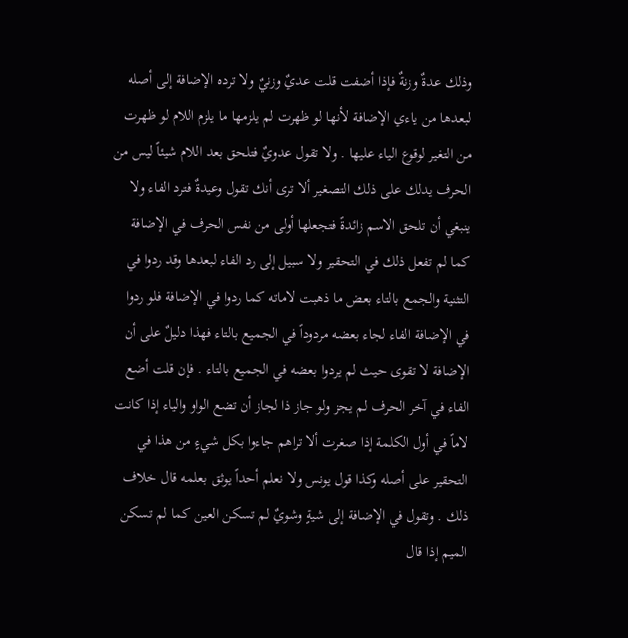وذلك عدةٌ وزنةٌ فإذا أضفت قلت عديٌ وزنيٌ ولا ترده الإضافة إلى أصله لبعدها من ياءي الإضافة لأنها لو ظهرت لم يلزمها ما يلزم اللام لو ظهرت من التغير لوقوع الياء عليها . ولا تقول عدويٌ فتلحق بعد اللام شيئاً ليس من الحرف يدلك على ذلك التصغير ألا ترى أنك تقول وعيدةٌ فترد الفاء ولا ينبغي أن تلحق الاسم زائدةً فتجعلها أولى من نفس الحرف في الإضافة كما لم تفعل ذلك في التحقير ولا سبيل إلى رد الفاء لبعدها وقد ردوا في التثنية والجمع بالتاء بعض ما ذهبت لاماته كما ردوا في الإضافة فلو ردوا في الإضافة الفاء لجاء بعضه مردوداً في الجميع بالتاء فهذا دليلٌ على أن الإضافة لا تقوى حيث لم يردوا بعضه في الجميع بالتاء . فإن قلت أضع الفاء في آخر الحرف لم يجز ولو جاز ذا لجاز أن تضع الواو والياء إذا كانت لاماً في أول الكلمة إذا صغرت ألا تراهم جاءوا بكل شيءٍ من هذا في التحقير على أصله وكذا قول يونس ولا نعلم أحداً يوثق بعلمه قال خلاف ذلك . وتقول في الإضافة إلى شيةٍ وشويٌ لم تسكن العين كما لم تسكن الميم إذا قال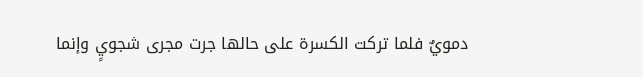دمويٌ فلما تركت الكسرة على حالها جرت مجرى شجويٍ وإنما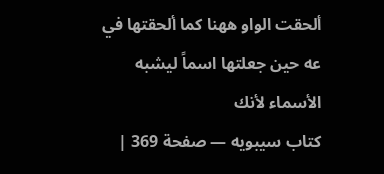ألحقت الواو ههنا كما ألحقتها في عه حين جعلتها اسماً ليشبه الأسماء لأنك
كتاب سيبويه — صفحة 369 |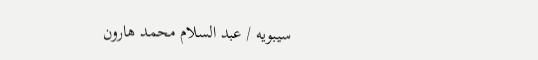سيبويه / عبد السلام محمد هارون